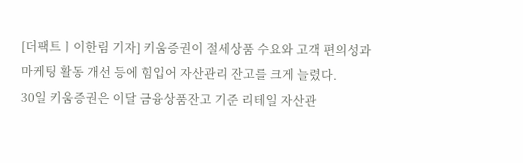[더팩트ㅣ이한림 기자] 키움증권이 절세상품 수요와 고객 편의성과 마케팅 활동 개선 등에 힘입어 자산관리 잔고를 크게 늘렸다.
30일 키움증권은 이달 금융상품잔고 기준 리테일 자산관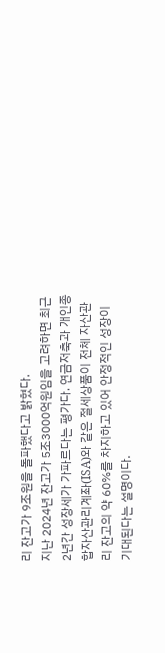리 잔고가 9조원을 돌파했다고 밝혔다.
지난 2024년 잔고가 5조3000억원임을 고려하면 최근 2년간 성장세가 가파르다는 평가다. 연금저축과 개인종합자산관리계좌(ISA)와 같은 절세상품이 전체 자산관리 잔고의 약 60%를 차지하고 있어 안정적인 성장이 기대된다는 설명이다.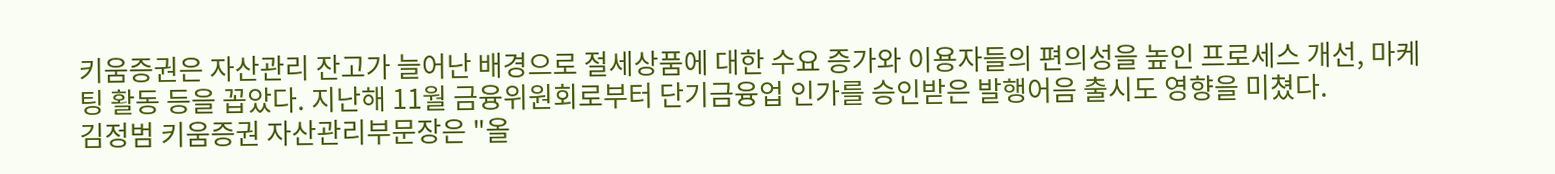키움증권은 자산관리 잔고가 늘어난 배경으로 절세상품에 대한 수요 증가와 이용자들의 편의성을 높인 프로세스 개선, 마케팅 활동 등을 꼽았다. 지난해 11월 금융위원회로부터 단기금융업 인가를 승인받은 발행어음 출시도 영향을 미쳤다.
김정범 키움증권 자산관리부문장은 "올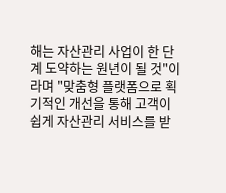해는 자산관리 사업이 한 단계 도약하는 원년이 될 것"이라며 "맞춤형 플랫폼으로 획기적인 개선을 통해 고객이 쉽게 자산관리 서비스를 받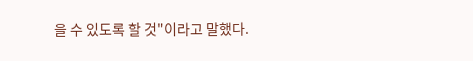을 수 있도록 할 것"이라고 말했다.